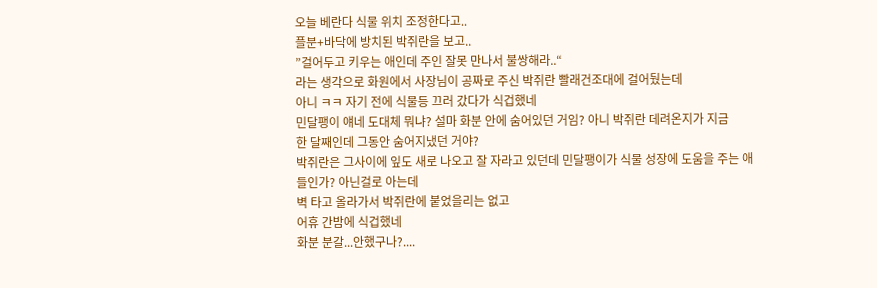오늘 베란다 식물 위치 조정한다고..
플분+바닥에 방치된 박쥐란을 보고..
”걸어두고 키우는 애인데 주인 잘못 만나서 불쌍해라..“
라는 생각으로 화원에서 사장님이 공짜로 주신 박쥐란 빨래건조대에 걸어뒀는데
아니 ㅋㅋ 자기 전에 식물등 끄러 갔다가 식겁했네
민달팽이 얘네 도대체 뭐냐? 설마 화분 안에 숨어있던 거임? 아니 박쥐란 데려온지가 지금
한 달째인데 그동안 숨어지냈던 거야?
박쥐란은 그사이에 잎도 새로 나오고 잘 자라고 있던데 민달팽이가 식물 성장에 도움을 주는 애들인가? 아닌걸로 아는데
벽 타고 올라가서 박쥐란에 붙었을리는 없고
어휴 간밤에 식겁했네
화분 분갈...안했구나?....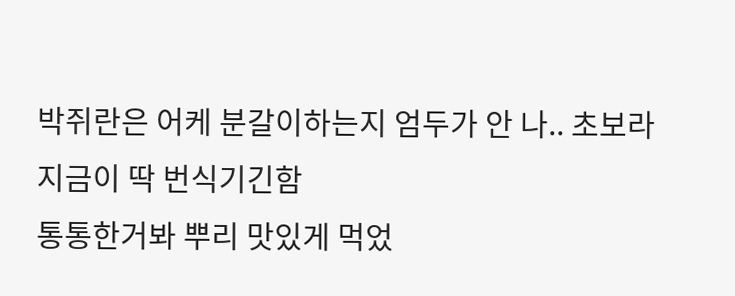박쥐란은 어케 분갈이하는지 엄두가 안 나.. 초보라
지금이 딱 번식기긴함
통통한거봐 뿌리 맛있게 먹었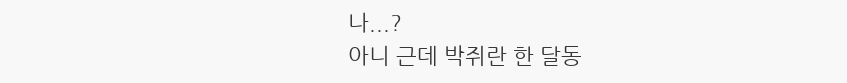나...?
아니 근데 박쥐란 한 달동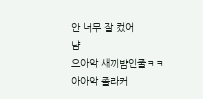안 너무 잘 컸어
냠
으아악 새끼뱜인줄ㅋㅋ
아아악 졸라커